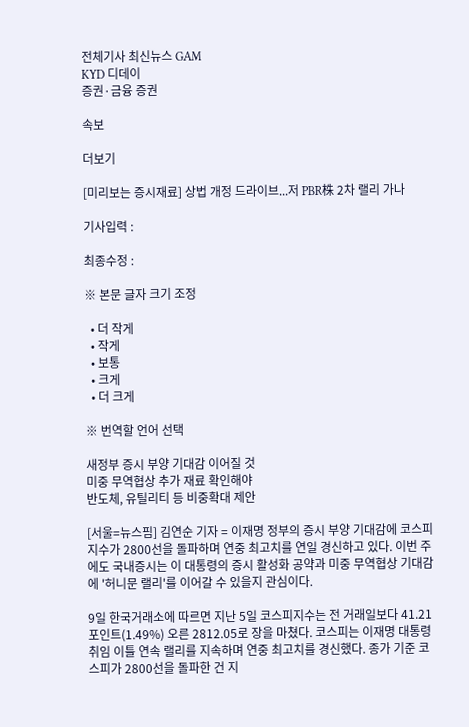전체기사 최신뉴스 GAM
KYD 디데이
증권·금융 증권

속보

더보기

[미리보는 증시재료] 상법 개정 드라이브...저 PBR株 2차 랠리 가나

기사입력 :

최종수정 :

※ 본문 글자 크기 조정

  • 더 작게
  • 작게
  • 보통
  • 크게
  • 더 크게

※ 번역할 언어 선택

새정부 증시 부양 기대감 이어질 것
미중 무역협상 추가 재료 확인해야
반도체, 유틸리티 등 비중확대 제안

[서울=뉴스핌] 김연순 기자 = 이재명 정부의 증시 부양 기대감에 코스피지수가 2800선을 돌파하며 연중 최고치를 연일 경신하고 있다. 이번 주에도 국내증시는 이 대통령의 증시 활성화 공약과 미중 무역협상 기대감에 '허니문 랠리'를 이어갈 수 있을지 관심이다.

9일 한국거래소에 따르면 지난 5일 코스피지수는 전 거래일보다 41.21포인트(1.49%) 오른 2812.05로 장을 마쳤다. 코스피는 이재명 대통령 취임 이틀 연속 랠리를 지속하며 연중 최고치를 경신했다. 종가 기준 코스피가 2800선을 돌파한 건 지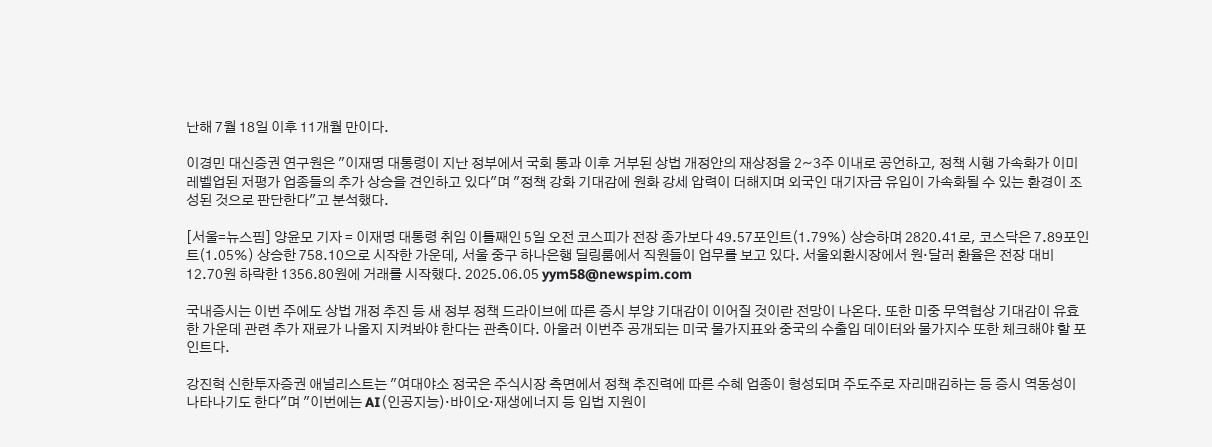난해 7월 18일 이후 11개월 만이다.

이경민 대신증권 연구원은 "이재명 대통령이 지난 정부에서 국회 통과 이후 거부된 상법 개정안의 재상정을 2~3주 이내로 공언하고, 정책 시행 가속화가 이미 레벨업된 저평가 업종들의 추가 상승을 견인하고 있다"며 "정책 강화 기대감에 원화 강세 압력이 더해지며 외국인 대기자금 유입이 가속화될 수 있는 환경이 조성된 것으로 판단한다"고 분석했다.

[서울=뉴스핌] 양윤모 기자 = 이재명 대통령 취임 이틀째인 5일 오전 코스피가 전장 종가보다 49.57포인트(1.79%) 상승하며 2820.41로, 코스닥은 7.89포인트(1.05%) 상승한 758.10으로 시작한 가운데, 서울 중구 하나은행 딜링룸에서 직원들이 업무를 보고 있다. 서울외환시장에서 원·달러 환율은 전장 대비 12.70원 하락한 1356.80원에 거래를 시작했다. 2025.06.05 yym58@newspim.com

국내증시는 이번 주에도 상법 개정 추진 등 새 정부 정책 드라이브에 따른 증시 부양 기대감이 이어질 것이란 전망이 나온다. 또한 미중 무역협상 기대감이 유효한 가운데 관련 추가 재료가 나올지 지켜봐야 한다는 관측이다. 아울러 이번주 공개되는 미국 물가지표와 중국의 수출입 데이터와 물가지수 또한 체크해야 할 포인트다.

강진혁 신한투자증권 애널리스트는 "여대야소 정국은 주식시장 측면에서 정책 추진력에 따른 수혜 업종이 형성되며 주도주로 자리매김하는 등 증시 역동성이 나타나기도 한다"며 "이번에는 AI(인공지능)·바이오·재생에너지 등 입법 지원이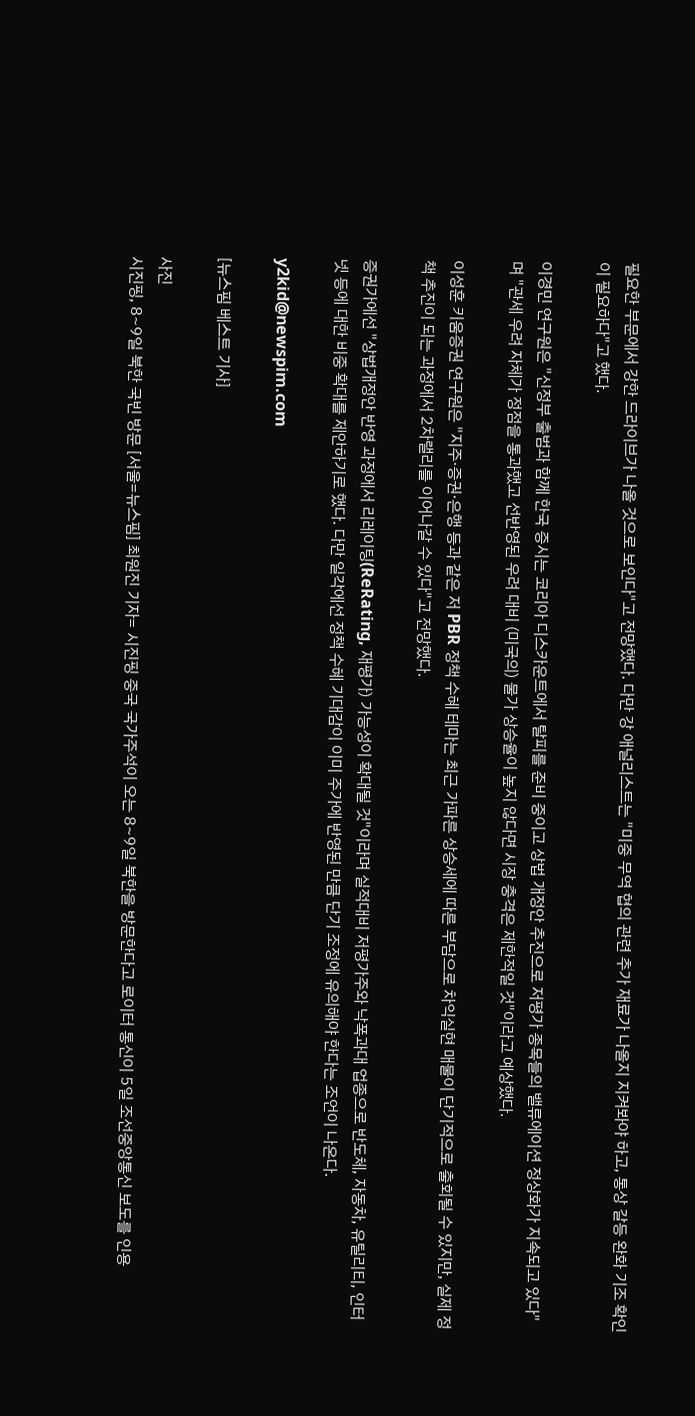필요한 부문에서 강한 드라이브가 나올 것으로 보인다"고 전망했다. 다만 강 애널리스트는 "미중 무역 협의 관련 추가 재료가 나올지 지켜봐야 하고, 통상 갈등 완화 기조 확인이 필요하다"고 했다.

이경민 연구원은 "신정부 출범과 함께 한국 증시는 코리아 디스카운트에서 탈피를 준비 중이고 상법 개정안 추진으로 저평가 종목들의 밸류에이션 정상화가 지속되고 있다"며 "관세 우려 자체가 정점을 통과했고 선반영된 우려 대비 (미국의) 물가 상승율이 높지 않다면 시장 충격은 제한적일 것"이라고 예상했다.

이성훈 키움증권 연구원은 "지주·증권·은행 등과 같은 저 PBR 정책 수혜 테마는 최근 가파른 상승세에 따른 부담으로 차익실현 매물이 단기적으로 출회될 수 있지만, 실제 정책 추진이 되는 과정에서 2차랠리를 이어나갈 수 있다"고 전망했다.

증권가에선 "상법개정안 반영 과정에서 리레이팅(ReRating, 재평가) 가능성이 확대될 것"이라며 실적대비 저평가주와 낙폭과대 업종으로 반도체, 자동차, 유틸리티, 인터넷 등에 대한 비중 확대를 제안하기로 했다. 다만 일각에선 정책 수혜 기대감이 이미 주가에 반영된 만큼 단기 조정에 유의해야 한다는 조언이 나온다.

y2kid@newspim.com

[뉴스핌 베스트 기사]

사진
시진핑, 8~9일 북한 국빈 방문 [서울=뉴스핌] 최원진 기자= 시진핑 중국 국가주석이 오는 8~9일 북한을 방문한다고 로이터 통신이 5일 조선중앙통신 보도를 인용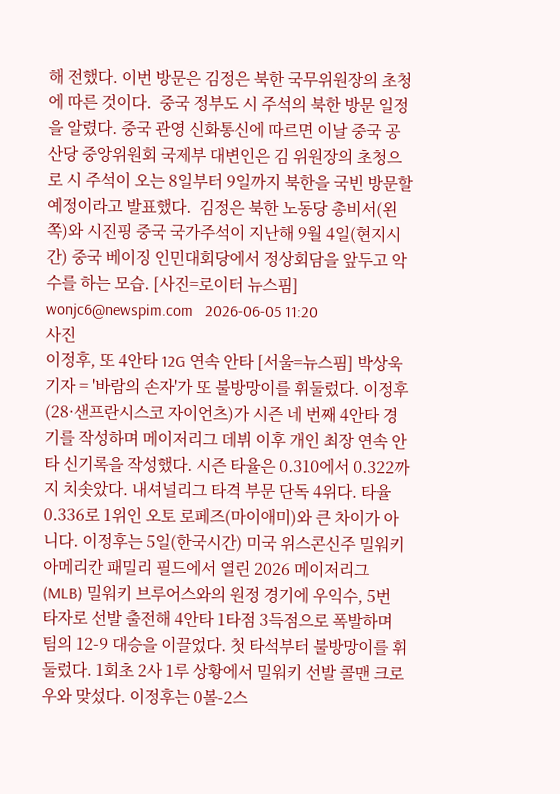해 전했다. 이번 방문은 김정은 북한 국무위원장의 초청에 따른 것이다.  중국 정부도 시 주석의 북한 방문 일정을 알렸다. 중국 관영 신화통신에 따르면 이날 중국 공산당 중앙위원회 국제부 대변인은 김 위원장의 초청으로 시 주석이 오는 8일부터 9일까지 북한을 국빈 방문할 예정이라고 발표했다.  김정은 북한 노동당 총비서(왼쪽)와 시진핑 중국 국가주석이 지난해 9월 4일(현지시간) 중국 베이징 인민대회당에서 정상회담을 앞두고 악수를 하는 모습. [사진=로이터 뉴스핌] wonjc6@newspim.com   2026-06-05 11:20
사진
이정후, 또 4안타 12G 연속 안타 [서울=뉴스핌] 박상욱 기자 = '바람의 손자'가 또 불방망이를 휘둘렀다. 이정후(28·샌프란시스코 자이언츠)가 시즌 네 번째 4안타 경기를 작성하며 메이저리그 데뷔 이후 개인 최장 연속 안타 신기록을 작성했다. 시즌 타율은 0.310에서 0.322까지 치솟았다. 내셔널리그 타격 부문 단독 4위다. 타율 0.336로 1위인 오토 로페즈(마이애미)와 큰 차이가 아니다. 이정후는 5일(한국시간) 미국 위스콘신주 밀워키 아메리칸 패밀리 필드에서 열린 2026 메이저리그(MLB) 밀워키 브루어스와의 원정 경기에 우익수, 5번 타자로 선발 출전해 4안타 1타점 3득점으로 폭발하며 팀의 12-9 대승을 이끌었다. 첫 타석부터 불방망이를 휘둘렀다. 1회초 2사 1루 상황에서 밀워키 선발 콜맨 크로우와 맞섰다. 이정후는 0볼-2스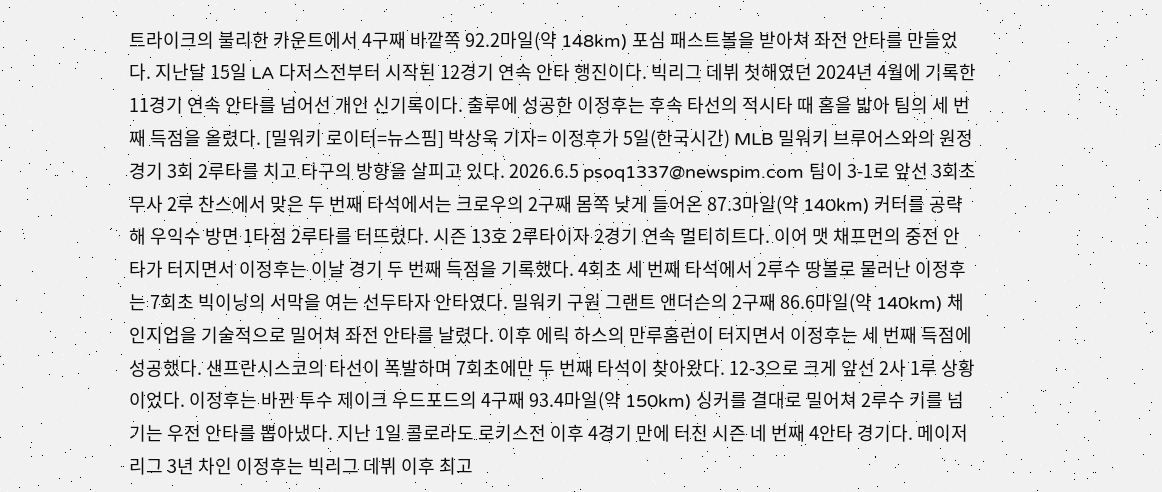트라이크의 불리한 카운트에서 4구째 바깥쪽 92.2마일(약 148km) 포심 패스트볼을 받아쳐 좌전 안타를 만들었다. 지난달 15일 LA 다저스전부터 시작된 12경기 연속 안타 행진이다. 빅리그 데뷔 첫해였던 2024년 4월에 기록한 11경기 연속 안타를 넘어선 개인 신기록이다. 출루에 성공한 이정후는 후속 타선의 적시타 때 홈을 밟아 팀의 세 번째 득점을 올렸다. [밀워키 로이터=뉴스핌] 박상욱 기자= 이정후가 5일(한국시간) MLB 밀워키 브루어스와의 원정 경기 3회 2루타를 치고 타구의 방향을 살피고 있다. 2026.6.5 psoq1337@newspim.com 팀이 3-1로 앞선 3회초 무사 2루 찬스에서 맞은 두 번째 타석에서는 크로우의 2구째 몸쪽 낮게 들어온 87.3마일(약 140km) 커터를 공략해 우익수 방면 1타점 2루타를 터뜨렸다. 시즌 13호 2루타이자 2경기 연속 멀티히트다. 이어 맷 채프먼의 중전 안타가 터지면서 이정후는 이날 경기 두 번째 득점을 기록했다. 4회초 세 번째 타석에서 2루수 땅볼로 물러난 이정후는 7회초 빅이닝의 서막을 여는 선두타자 안타였다. 밀워키 구원 그랜트 앤더슨의 2구째 86.6마일(약 140km) 체인지업을 기술적으로 밀어쳐 좌전 안타를 날렸다. 이후 에릭 하스의 만루홈런이 터지면서 이정후는 세 번째 득점에 성공했다. 샌프란시스코의 타선이 폭발하며 7회초에만 두 번째 타석이 찾아왔다. 12-3으로 크게 앞선 2사 1루 상황이었다. 이정후는 바뀐 투수 제이크 우드포드의 4구째 93.4마일(약 150km) 싱커를 결대로 밀어쳐 2루수 키를 넘기는 우전 안타를 뽑아냈다. 지난 1일 콜로라도 로키스전 이후 4경기 만에 터진 시즌 네 번째 4안타 경기다. 메이저리그 3년 차인 이정후는 빅리그 데뷔 이후 최고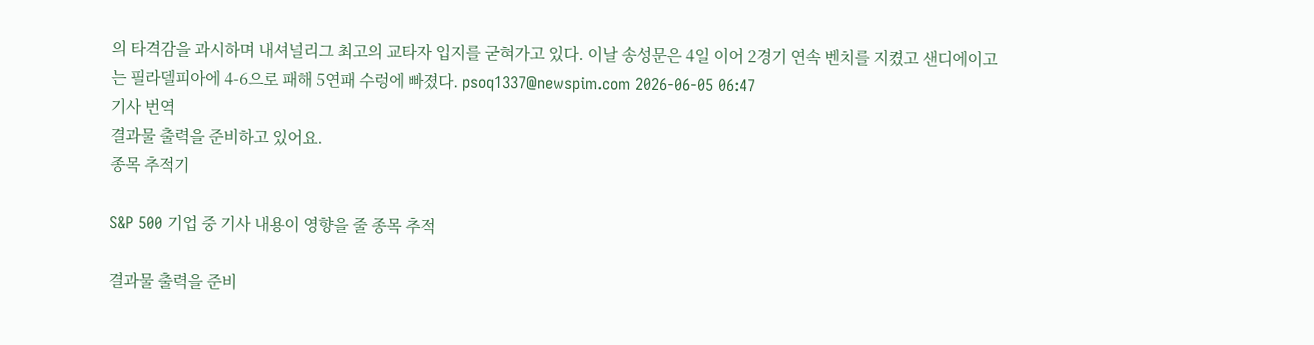의 타격감을 과시하며 내셔널리그 최고의 교타자 입지를 굳혀가고 있다. 이날 송성문은 4일 이어 2경기 연속 벤치를 지켰고 샌디에이고는 필라델피아에 4-6으로 패해 5연패 수렁에 빠졌다. psoq1337@newspim.com 2026-06-05 06:47
기사 번역
결과물 출력을 준비하고 있어요.
종목 추적기

S&P 500 기업 중 기사 내용이 영향을 줄 종목 추적

결과물 출력을 준비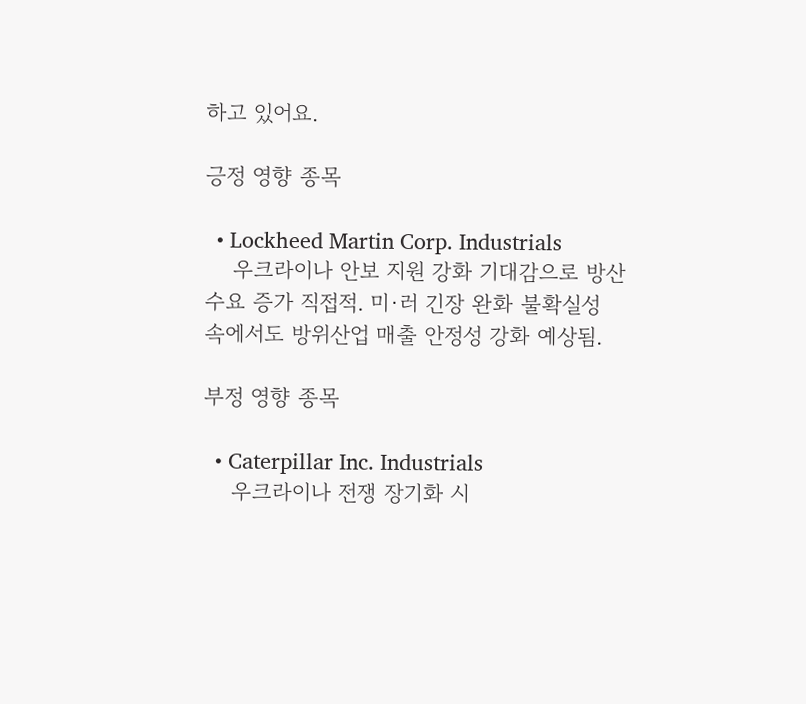하고 있어요.

긍정 영향 종목

  • Lockheed Martin Corp. Industrials
    우크라이나 안보 지원 강화 기대감으로 방산 수요 증가 직접적. 미·러 긴장 완화 불확실성 속에서도 방위산업 매출 안정성 강화 예상됨.

부정 영향 종목

  • Caterpillar Inc. Industrials
    우크라이나 전쟁 장기화 시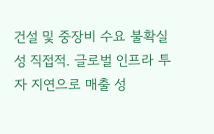건설 및 중장비 수요 불확실성 직접적. 글로벌 인프라 투자 지연으로 매출 성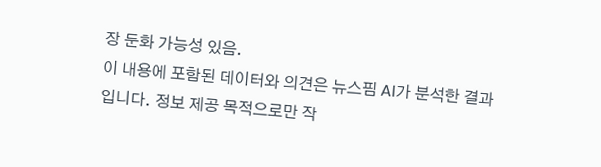장 둔화 가능성 있음.
이 내용에 포함된 데이터와 의견은 뉴스핌 AI가 분석한 결과입니다. 정보 제공 목적으로만 작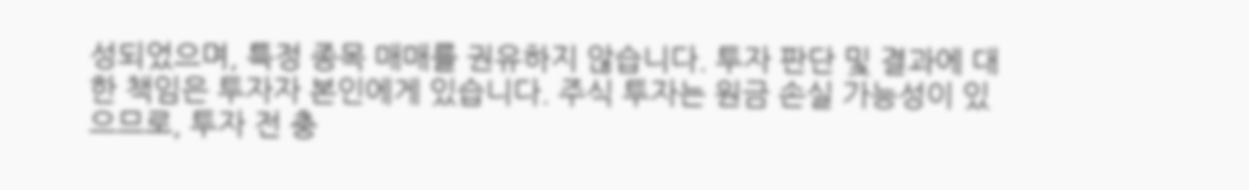성되었으며, 특정 종목 매매를 권유하지 않습니다. 투자 판단 및 결과에 대한 책임은 투자자 본인에게 있습니다. 주식 투자는 원금 손실 가능성이 있으므로, 투자 전 충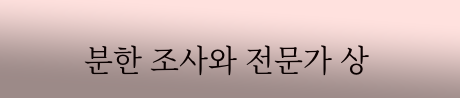분한 조사와 전문가 상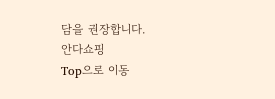담을 권장합니다.
안다쇼핑
Top으로 이동